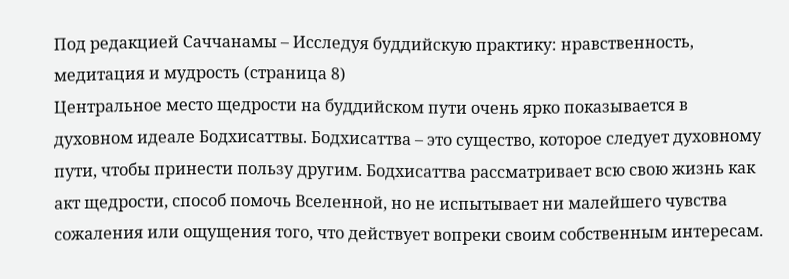Под редакцией Саччанамы – Исследуя буддийскую практику: нравственность, медитация и мудрость (страница 8)
Центральное место щедрости на буддийском пути очень ярко показывается в духовном идеале Бодхисаттвы. Бодхисаттва – это существо, которое следует духовному пути, чтобы принести пользу другим. Бодхисаттва рассматривает всю свою жизнь как акт щедрости, способ помочь Вселенной, но не испытывает ни малейшего чувства сожаления или ощущения того, что действует вопреки своим собственным интересам.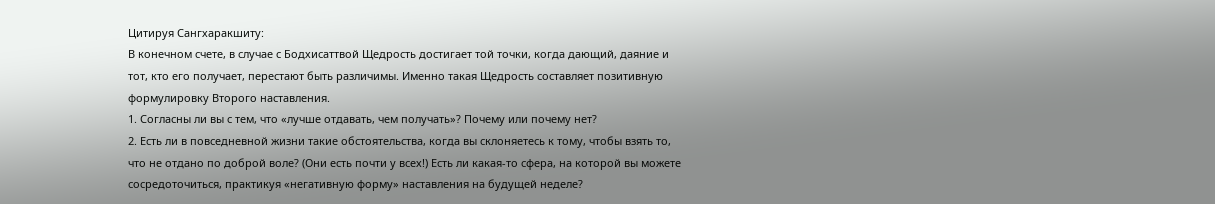Цитируя Сангхаракшиту:
В конечном счете, в случае с Бодхисаттвой Щедрость достигает той точки, когда дающий, даяние и тот, кто его получает, перестают быть различимы. Именно такая Щедрость составляет позитивную формулировку Второго наставления.
1. Согласны ли вы с тем, что «лучше отдавать, чем получать»? Почему или почему нет?
2. Есть ли в повседневной жизни такие обстоятельства, когда вы склоняетесь к тому, чтобы взять то, что не отдано по доброй воле? (Они есть почти у всех!) Есть ли какая-то сфера, на которой вы можете сосредоточиться, практикуя «негативную форму» наставления на будущей неделе?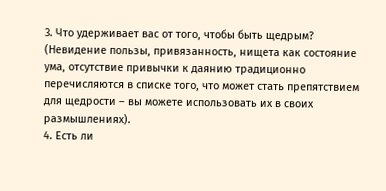3. Что удерживает вас от того, чтобы быть щедрым? (Невидение пользы, привязанность, нищета как состояние ума, отсутствие привычки к даянию традиционно перечисляются в списке того, что может стать препятствием для щедрости – вы можете использовать их в своих размышлениях).
4. Есть ли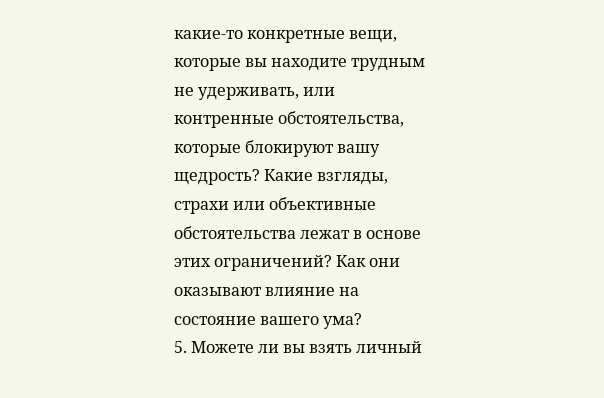какие-то конкретные вещи, которые вы находите трудным не удерживать, или контренные обстоятельства, которые блокируют вашу щедрость? Какие взгляды, страхи или объективные обстоятельства лежат в основе этих ограничений? Как они оказывают влияние на состояние вашего ума?
5. Можете ли вы взять личный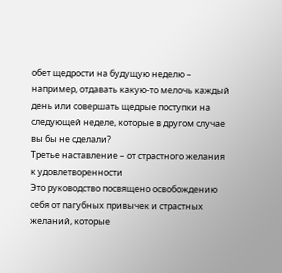обет щедрости на будущую неделю – например, отдавать какую-то мелочь каждый день или совершать щедрые поступки на следующей неделе, которые в другом случае вы бы не сделали?
Третье наставление – от страстного желания к удовлетворенности
Это руководство посвящено освобождению себя от пагубных привычек и страстных желаний, которые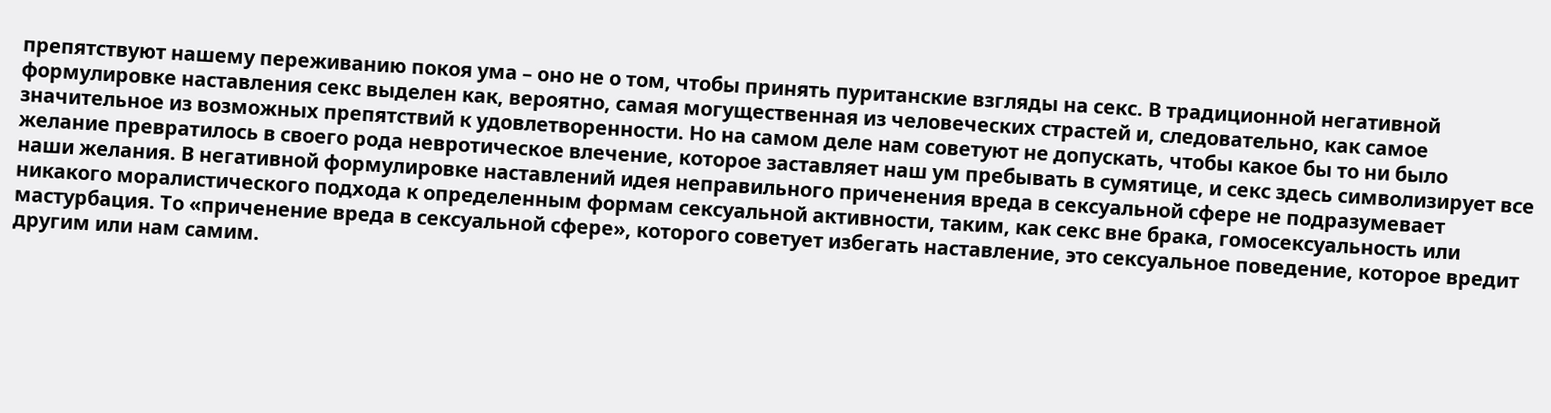препятствуют нашему переживанию покоя ума – оно не о том, чтобы принять пуританские взгляды на секс. В традиционной негативной формулировке наставления секс выделен как, вероятно, самая могущественная из человеческих страстей и, следовательно, как самое значительное из возможных препятствий к удовлетворенности. Но на самом деле нам советуют не допускать, чтобы какое бы то ни было желание превратилось в своего рода невротическое влечение, которое заставляет наш ум пребывать в сумятице, и секс здесь символизирует все наши желания. В негативной формулировке наставлений идея неправильного приченения вреда в сексуальной сфере не подразумевает никакого моралистического подхода к определенным формам сексуальной активности, таким, как секс вне брака, гомосексуальность или мастурбация. То «приченение вреда в сексуальной сфере», которого советует избегать наставление, это сексуальное поведение, которое вредит другим или нам самим.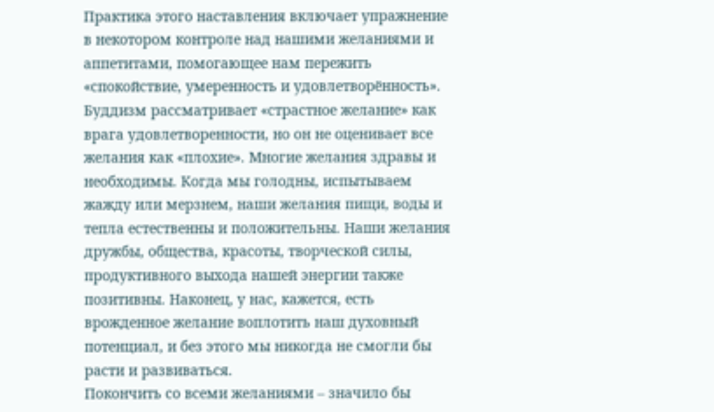Практика этого наставления включает упражнение в некотором контроле над нашими желаниями и аппетитами, помогающее нам пережить «спокойствие, умеренность и удовлетворённость». Буддизм рассматривает «страстное желание» как врага удовлетворенности, но он не оценивает все желания как «плохие». Многие желания здравы и необходимы. Когда мы голодны, испытываем жажду или мерзнем, наши желания пищи, воды и тепла естественны и положительны. Наши желания дружбы, общества, красоты, творческой силы, продуктивного выхода нашей энергии также позитивны. Наконец, у нас, кажется, есть врожденное желание воплотить наш духовный потенциал, и без этого мы никогда не смогли бы расти и развиваться.
Покончить со всеми желаниями – значило бы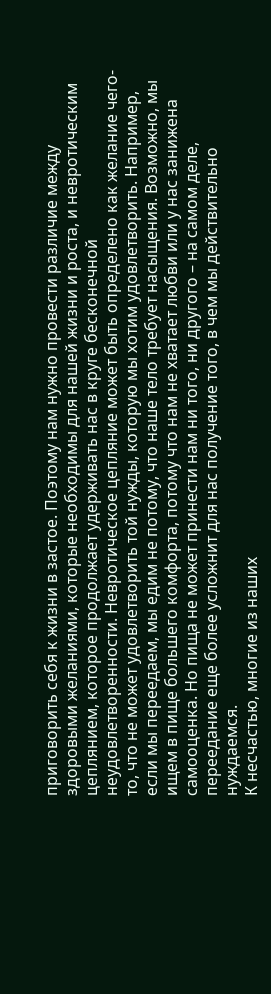приговорить себя к жизни в застое. Поэтому нам нужно провести различие между здоровыми желаниями, которые необходимы для нашей жизни и роста, и невротическим цеплянием, которое продолжает удерживать нас в круге бесконечной неудовлетворенности. Невротическое цепляние может быть определено как желание чего-то, что не может удовлетворить той нужды, которую мы хотим удовлетворить. Например, если мы переедаем, мы едим не потому, что наше тело требует насыщения. Возможно, мы ищем в пище большего комфорта, потому что нам не хватает любви или у нас занижена самооценка. Но пища не может принести нам ни того, ни другого – на самом деле, переедание еще более усложнит для нас получение того, в чем мы действительно нуждаемся.
К несчастью, многие из наших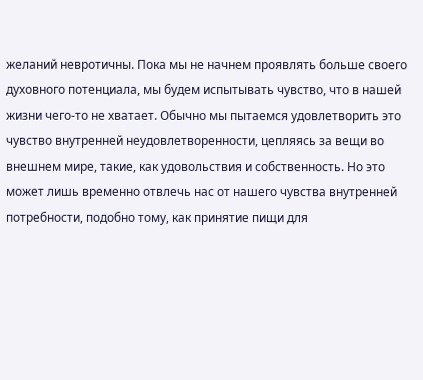желаний невротичны. Пока мы не начнем проявлять больше своего духовного потенциала, мы будем испытывать чувство, что в нашей жизни чего-то не хватает. Обычно мы пытаемся удовлетворить это чувство внутренней неудовлетворенности, цепляясь за вещи во внешнем мире, такие, как удовольствия и собственность. Но это может лишь временно отвлечь нас от нашего чувства внутренней потребности, подобно тому, как принятие пищи для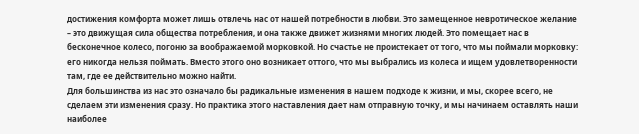достижения комфорта может лишь отвлечь нас от нашей потребности в любви. Это замещенное невротическое желание – это движущая сила общества потребления, и она также движет жизнями многих людей. Это помещает нас в бесконечное колесо, погоню за воображаемой морковкой. Но счастье не проистекает от того, что мы поймали морковку: его никогда нельзя поймать. Вместо этого оно возникает оттого, что мы выбрались из колеса и ищем удовлетворенности там, где ее действительно можно найти.
Для большинства из нас это означало бы радикальные изменения в нашем подходе к жизни, и мы, скорее всего, не сделаем эти изменения сразу. Но практика этого наставления дает нам отправную точку, и мы начинаем оставлять наши наиболее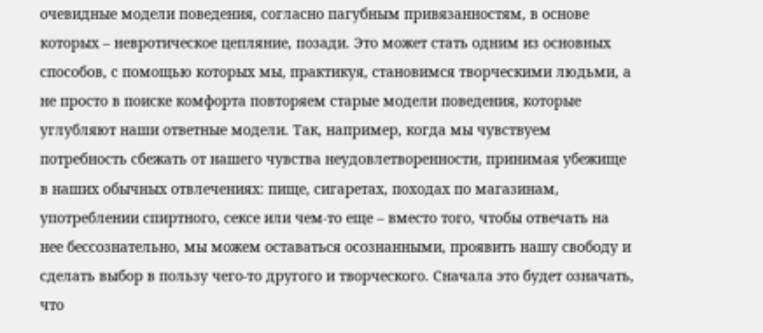очевидные модели поведения, согласно пагубным привязанностям, в основе которых – невротическое цепляние, позади. Это может стать одним из основных способов, с помощью которых мы, практикуя, становимся творческими людьми, а не просто в поиске комфорта повторяем старые модели поведения, которые углубляют наши ответные модели. Так, например, когда мы чувствуем потребность сбежать от нашего чувства неудовлетворенности, принимая убежище в наших обычных отвлечениях: пище, сигаретах, походах по магазинам, употреблении спиртного, сексе или чем-то еще – вместо того, чтобы отвечать на нее бессознательно, мы можем оставаться осознанными, проявить нашу свободу и сделать выбор в пользу чего-то другого и творческого. Сначала это будет означать, что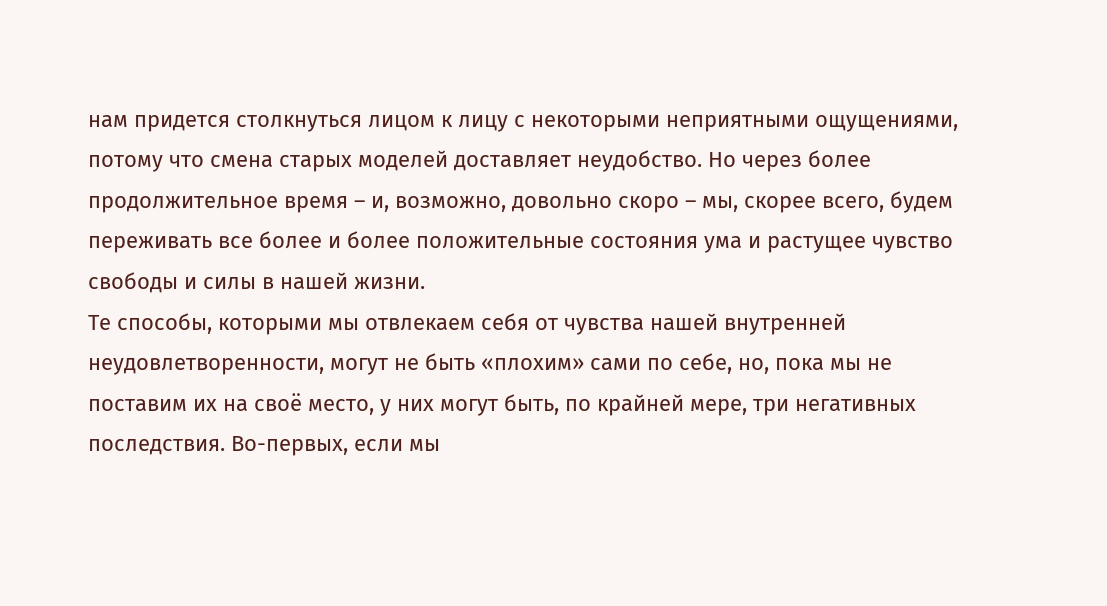нам придется столкнуться лицом к лицу с некоторыми неприятными ощущениями, потому что смена старых моделей доставляет неудобство. Но через более продолжительное время – и, возможно, довольно скоро – мы, скорее всего, будем переживать все более и более положительные состояния ума и растущее чувство свободы и силы в нашей жизни.
Те способы, которыми мы отвлекаем себя от чувства нашей внутренней неудовлетворенности, могут не быть «плохим» сами по себе, но, пока мы не поставим их на своё место, у них могут быть, по крайней мере, три негативных последствия. Во-первых, если мы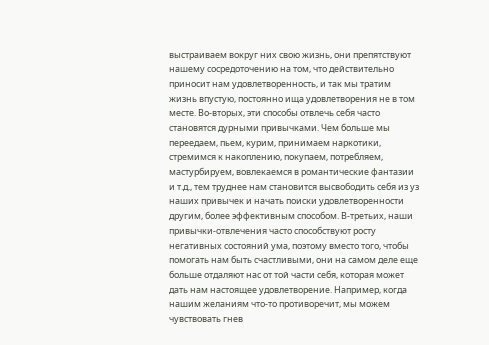выстраиваем вокруг них свою жизнь, они препятствуют нашему сосредоточению на том, что действительно приносит нам удовлетворенность, и так мы тратим жизнь впустую, постоянно ища удовлетворения не в том месте. Во-вторых, эти способы отвлечь себя часто становятся дурными привычками. Чем больше мы переедаем, пьем, курим, принимаем наркотики, стремимся к накоплению, покупаем, потребляем, мастурбируем, вовлекаемся в романтические фантазии и т.д., тем труднее нам становится высвободить себя из уз наших привычек и начать поиски удовлетворенности другим, более эффективным способом. В-третьих, наши привычки-отвлечения часто способствуют росту негативных состояний ума, поэтому вместо того, чтобы помогать нам быть счастливыми, они на самом деле еще больше отдаляют нас от той части себя, которая может дать нам настоящее удовлетворение. Например, когда нашим желаниям что-то противоречит, мы можем чувствовать гнев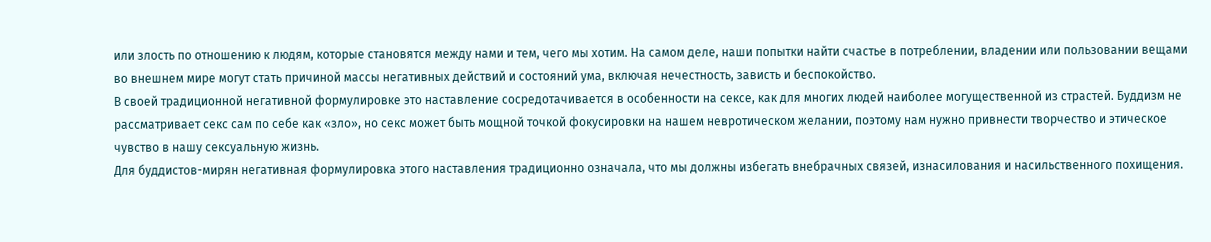или злость по отношению к людям, которые становятся между нами и тем, чего мы хотим. На самом деле, наши попытки найти счастье в потреблении, владении или пользовании вещами во внешнем мире могут стать причиной массы негативных действий и состояний ума, включая нечестность, зависть и беспокойство.
В своей традиционной негативной формулировке это наставление сосредотачивается в особенности на сексе, как для многих людей наиболее могущественной из страстей. Буддизм не рассматривает секс сам по себе как «зло», но секс может быть мощной точкой фокусировки на нашем невротическом желании, поэтому нам нужно привнести творчество и этическое чувство в нашу сексуальную жизнь.
Для буддистов-мирян негативная формулировка этого наставления традиционно означала, что мы должны избегать внебрачных связей, изнасилования и насильственного похищения.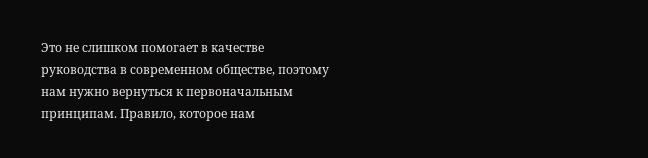Это не слишком помогает в качестве руководства в современном обществе, поэтому нам нужно вернуться к первоначальным принципам. Правило, которое нам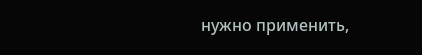нужно применить,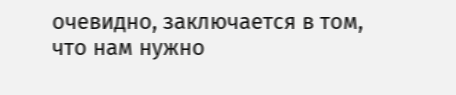очевидно, заключается в том, что нам нужно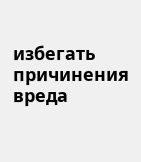избегать причинения вреда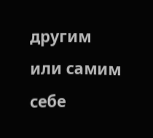другим или самим себе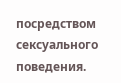посредством сексуального поведения.